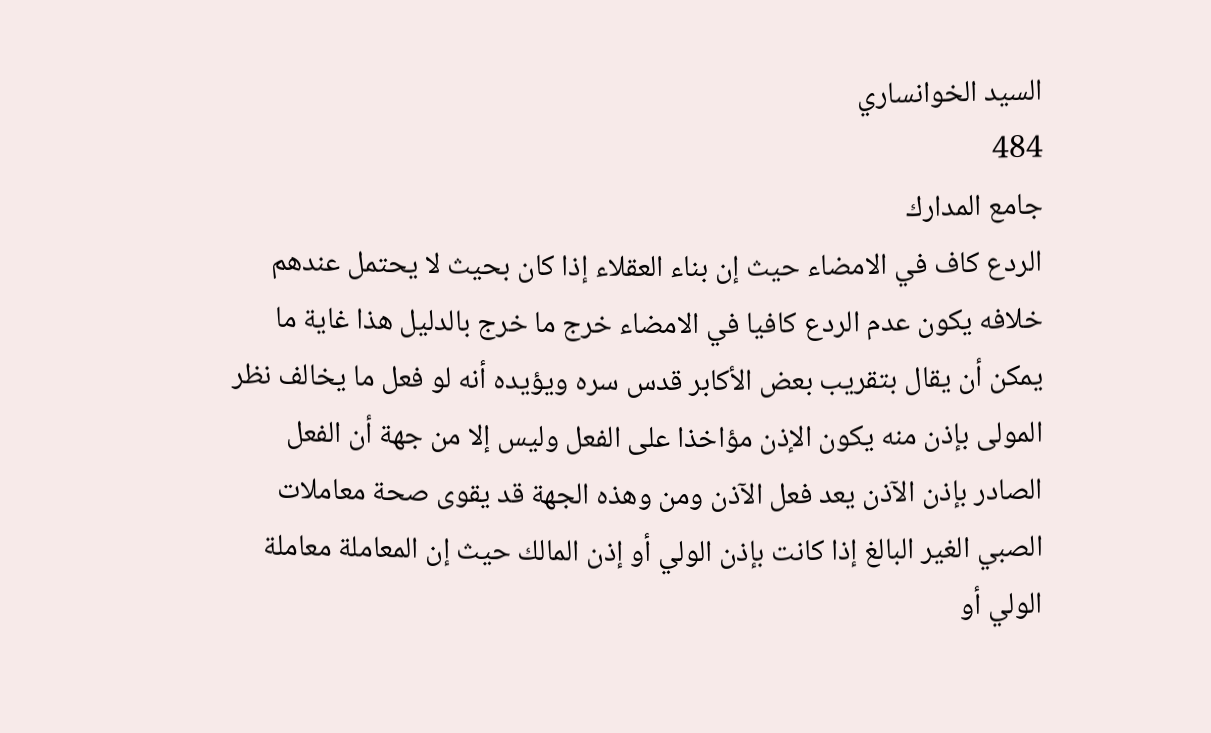السيد الخوانساري
484
جامع المدارك
الردع كاف في الامضاء حيث إن بناء العقلاء إذا كان بحيث لا يحتمل عندهم خلافه يكون عدم الردع كافيا في الامضاء خرج ما خرج بالدليل هذا غاية ما يمكن أن يقال بتقريب بعض الأكابر قدس سره ويؤيده أنه لو فعل ما يخالف نظر المولى بإذن منه يكون الإذن مؤاخذا على الفعل وليس إلا من جهة أن الفعل الصادر بإذن الآذن يعد فعل الآذن ومن وهذه الجهة قد يقوى صحة معاملات الصبي الغير البالغ إذا كانت بإذن الولي أو إذن المالك حيث إن المعاملة معاملة الولي أو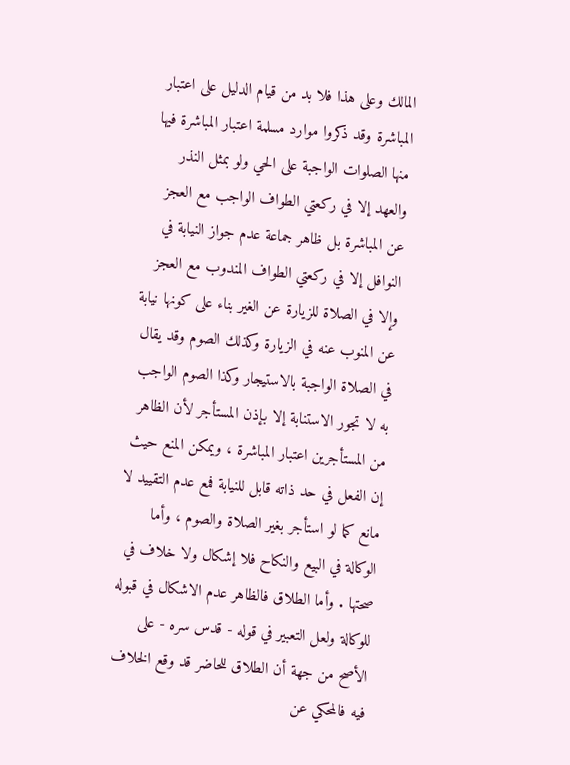المالك وعلى هذا فلا بد من قيام الدليل على اعتبار المباشرة وقد ذكروا موارد مسلمة اعتبار المباشرة فيها منها الصلوات الواجبة على الحي ولو بمثل النذر والعهد إلا في ركعتي الطواف الواجب مع العجز عن المباشرة بل ظاهر جماعة عدم جواز النيابة في النوافل إلا في ركعتي الطواف المندوب مع العجز وإلا في الصلاة للزيارة عن الغير بناء على كونها نيابة عن المنوب عنه في الزيارة وكذلك الصوم وقد يقال في الصلاة الواجبة بالاستيجار وكذا الصوم الواجب به لا تجور الاستنابة إلا بإذن المستأجر لأن الظاهر من المستأجرين اعتبار المباشرة ، ويمكن المنع حيث إن الفعل في حد ذاته قابل للنيابة فمع عدم التقييد لا مانع كما لو استأجر بغير الصلاة والصوم ، وأما الوكالة في البيع والنكاح فلا إشكال ولا خلاف في صحتها . وأما الطلاق فالظاهر عدم الاشكال في قبوله للوكالة ولعل التعبير في قوله - قدس سره - على الأصح من جهة أن الطلاق للحاضر قد وقع الخلاف فيه فالمحكي عن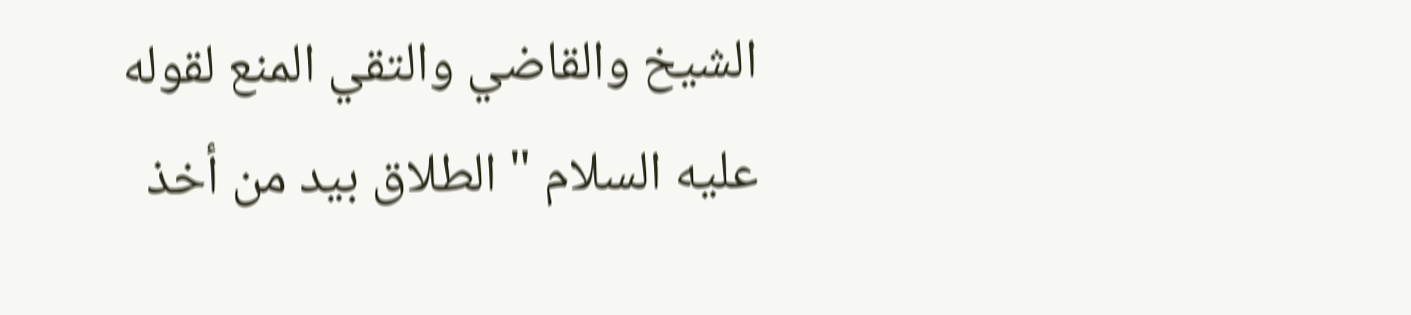الشيخ والقاضي والتقي المنع لقوله عليه السلام " الطلاق بيد من أخذ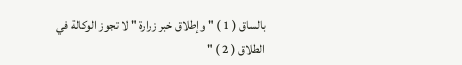بالساق ( 1 ) " وإطلاق خبر زرارة " لا تجوز الوكالة في الطلاق ( 2 ) "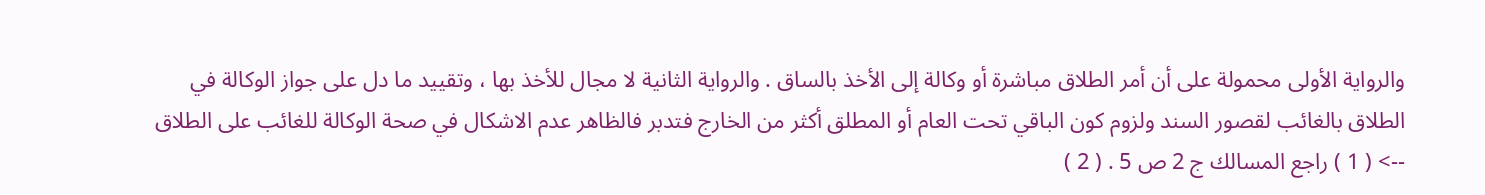والرواية الأولى محمولة على أن أمر الطلاق مباشرة أو وكالة إلى الأخذ بالساق . والرواية الثانية لا مجال للأخذ بها ، وتقييد ما دل على جواز الوكالة في الطلاق بالغائب لقصور السند ولزوم كون الباقي تحت العام أو المطلق أكثر من الخارج فتدبر فالظاهر عدم الاشكال في صحة الوكالة للغائب على الطلاق
--> ( 1 ) راجع المسالك ج 2 ص 5 . ( 2 )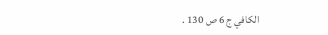الكافي ج 6 ص 130 .